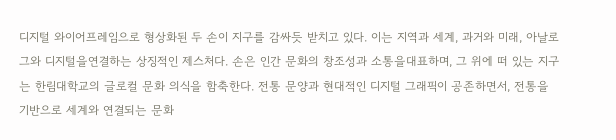디지털 와이어프레임으로 형상화된 두 손이 지구를 감싸듯 받치고 있다. 이는 지역과 세계, 과거와 미래, 아날로그와 디지털을연결하는 상징적인 제스처다. 손은 인간 문화의 창조성과 소통을대표하며, 그 위에 떠 있는 지구는 한림대학교의 글로컬 문화 의식을 함축한다. 전통 문양과 현대적인 디지털 그래픽이 공존하면서, 전통을 기반으로 세계와 연결되는 문화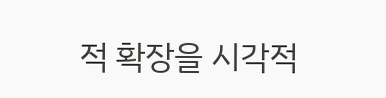적 확장을 시각적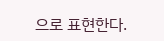으로 표현한다.